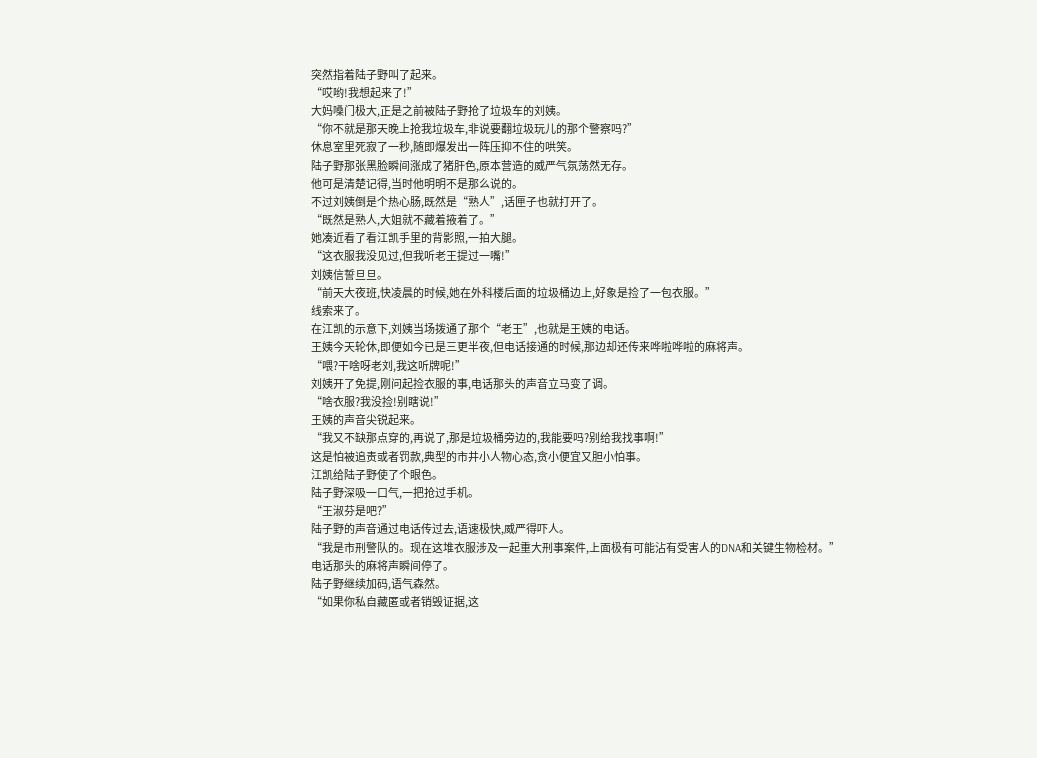突然指着陆子野叫了起来。
“哎哟!我想起来了!”
大妈嗓门极大,正是之前被陆子野抢了垃圾车的刘姨。
“你不就是那天晚上抢我垃圾车,非说要翻垃圾玩儿的那个警察吗?”
休息室里死寂了一秒,随即爆发出一阵压抑不住的哄笑。
陆子野那张黑脸瞬间涨成了猪肝色,原本营造的威严气氛荡然无存。
他可是清楚记得,当时他明明不是那么说的。
不过刘姨倒是个热心肠,既然是“熟人”,话匣子也就打开了。
“既然是熟人,大姐就不藏着掖着了。”
她凑近看了看江凯手里的背影照,一拍大腿。
“这衣服我没见过,但我听老王提过一嘴!”
刘姨信誓旦旦。
“前天大夜班,快凌晨的时候,她在外科楼后面的垃圾桶边上,好象是捡了一包衣服。”
线索来了。
在江凯的示意下,刘姨当场拨通了那个“老王”,也就是王姨的电话。
王姨今天轮休,即便如今已是三更半夜,但电话接通的时候,那边却还传来哗啦哗啦的麻将声。
“喂?干啥呀老刘,我这听牌呢!”
刘姨开了免提,刚问起捡衣服的事,电话那头的声音立马变了调。
“啥衣服?我没捡!别瞎说!”
王姨的声音尖锐起来。
“我又不缺那点穿的,再说了,那是垃圾桶旁边的,我能要吗?别给我找事啊!”
这是怕被追责或者罚款,典型的市井小人物心态,贪小便宜又胆小怕事。
江凯给陆子野使了个眼色。
陆子野深吸一口气,一把抢过手机。
“王淑芬是吧?”
陆子野的声音通过电话传过去,语速极快,威严得吓人。
“我是市刑警队的。现在这堆衣服涉及一起重大刑事案件,上面极有可能沾有受害人的DNA和关键生物检材。”
电话那头的麻将声瞬间停了。
陆子野继续加码,语气森然。
“如果你私自藏匿或者销毁证据,这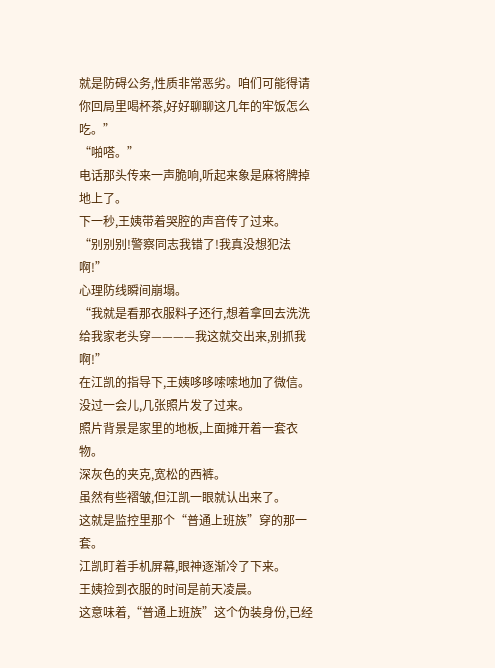就是防碍公务,性质非常恶劣。咱们可能得请你回局里喝杯茶,好好聊聊这几年的牢饭怎么吃。”
“啪嗒。”
电话那头传来一声脆响,听起来象是麻将牌掉地上了。
下一秒,王姨带着哭腔的声音传了过来。
“别别别!警察同志我错了!我真没想犯法啊!”
心理防线瞬间崩塌。
“我就是看那衣服料子还行,想着拿回去洗洗给我家老头穿————我这就交出来,别抓我啊!”
在江凯的指导下,王姨哆哆嗦嗦地加了微信。
没过一会儿,几张照片发了过来。
照片背景是家里的地板,上面摊开着一套衣物。
深灰色的夹克,宽松的西裤。
虽然有些褶皱,但江凯一眼就认出来了。
这就是监控里那个“普通上班族”穿的那一套。
江凯盯着手机屏幕,眼神逐渐冷了下来。
王姨捡到衣服的时间是前天凌晨。
这意味着,“普通上班族”这个伪装身份,已经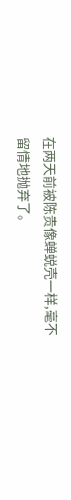在两天前被陈贵像蝉蜕壳一样,毫不留情地抛弃了。